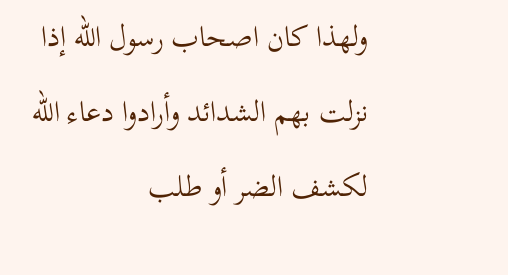ولهذا كان اصحاب رسول الله إذا نزلت بهم الشدائد وأرادوا دعاء الله لكشف الضر أو طلب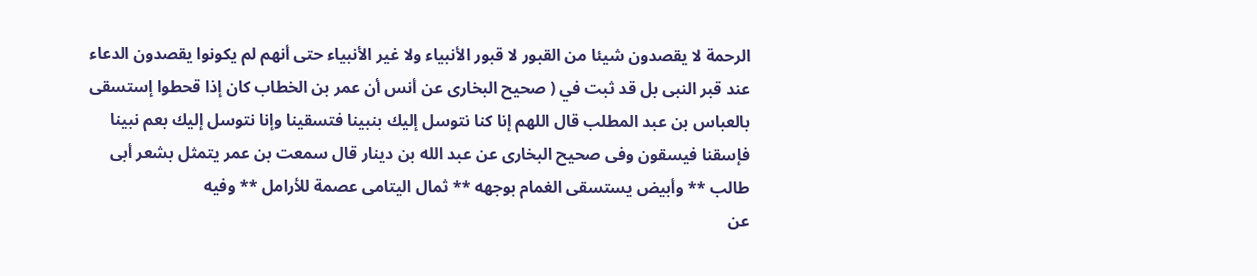الرحمة لا يقصدون شيئا من القبور لا قبور الأنبياء ولا غير الأنبياء حتى أنهم لم يكونوا يقصدون الدعاء عند قبر النبى بل قد ثبت في ( صحيح البخارى عن أنس أن عمر بن الخطاب كان إذا قحطوا إستسقى بالعباس بن عبد المطلب قال اللهم إنا كنا نتوسل إليك بنبينا فتسقينا وإنا نتوسل إليك بعم نبينا فإسقنا فيسقون وفى صحيح البخارى عن عبد الله بن دينار قال سمعت بن عمر يتمثل بشعر أبى طالب ** وأبيض يستسقى الغمام بوجهه ** ثمال اليتامى عصمة للأرامل ** وفيه
عن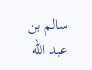سالم بن عبد الله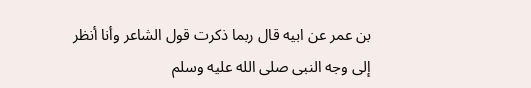بن عمر عن ابيه قال ربما ذكرت قول الشاعر وأنا أنظر إلى وجه النبى صلى الله عليه وسلم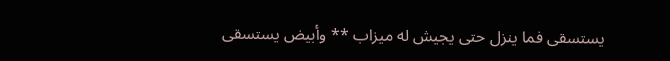يستسقى فما ينزل حتى يجيش له ميزاب ** وأبيض يستسقى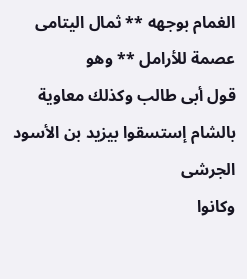الغمام بوجهه ** ثمال اليتامى عصمة للأرامل ** وهو
قول أبى طالب وكذلك معاوية بالشام إستسقوا بيزيد بن الأسود الجرشى
وكانوا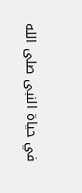في حياة النبى صلى الله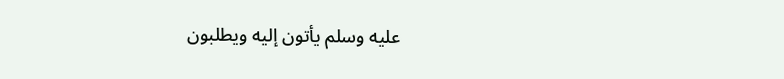عليه وسلم يأتون إليه ويطلبون